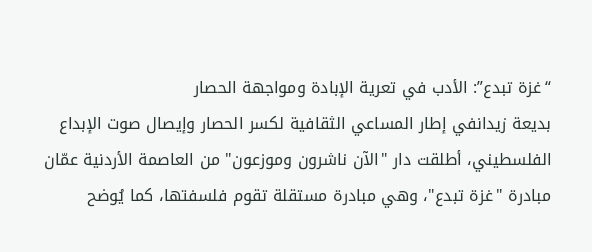“غزة تبدع”: الأدب في تعرية الإبادة ومواجهة الحصار
بديعة زيدانفي إطار المساعي الثقافية لكسر الحصار وإيصال صوت الإبداع الفلسطيني، أطلقت دار "الآن ناشرون وموزعون" من العاصمة الأردنية عمّان مبادرة "غزة تبدع"، وهي مبادرة مستقلة تقوم فلسفتها، كما يُوضح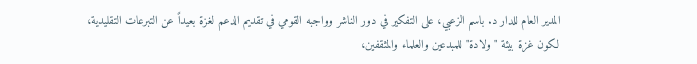المدير العام للدار د. باسم الزعبي، على التفكير في دور الناشر وواجبه القومي في تقديم الدعم لغزة بعيداً عن التبرعات التقليدية، لكون غزة بيئة "ولادة" للمبدعين والعلماء والمثقفين،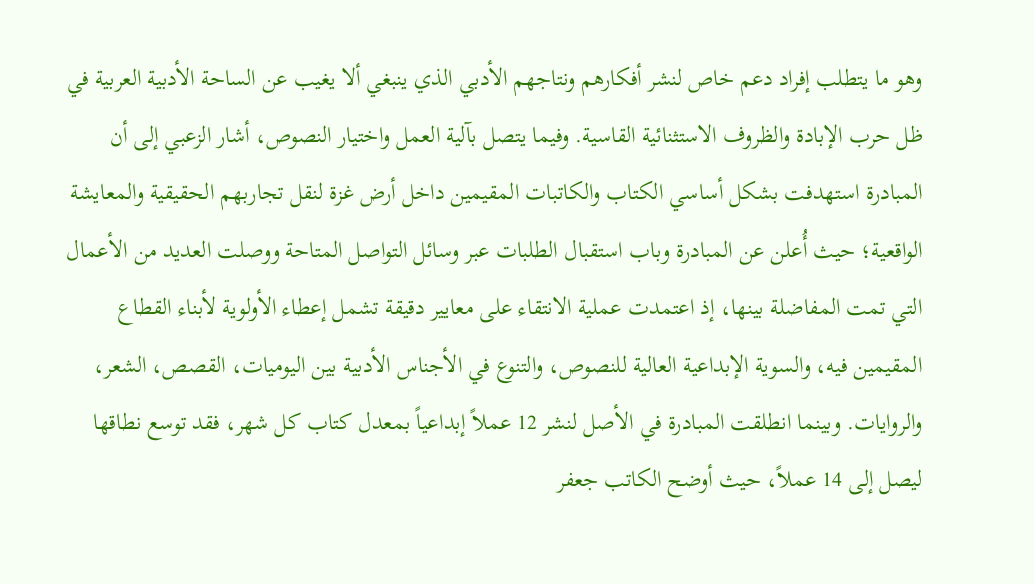وهو ما يتطلب إفراد دعم خاص لنشر أفكارهم ونتاجهم الأدبي الذي ينبغي ألا يغيب عن الساحة الأدبية العربية في ظل حرب الإبادة والظروف الاستثنائية القاسية. وفيما يتصل بآلية العمل واختيار النصوص، أشار الزعبي إلى أن المبادرة استهدفت بشكل أساسي الكتاب والكاتبات المقيمين داخل أرض غزة لنقل تجاربهم الحقيقية والمعايشة الواقعية؛ حيث أُعلن عن المبادرة وباب استقبال الطلبات عبر وسائل التواصل المتاحة ووصلت العديد من الأعمال التي تمت المفاضلة بينها، إذ اعتمدت عملية الانتقاء على معايير دقيقة تشمل إعطاء الأولوية لأبناء القطاع المقيمين فيه، والسوية الإبداعية العالية للنصوص، والتنوع في الأجناس الأدبية بين اليوميات، القصص، الشعر، والروايات. وبينما انطلقت المبادرة في الأصل لنشر 12 عملاً إبداعياً بمعدل كتاب كل شهر، فقد توسع نطاقها ليصل إلى 14 عملاً، حيث أوضح الكاتب جعفر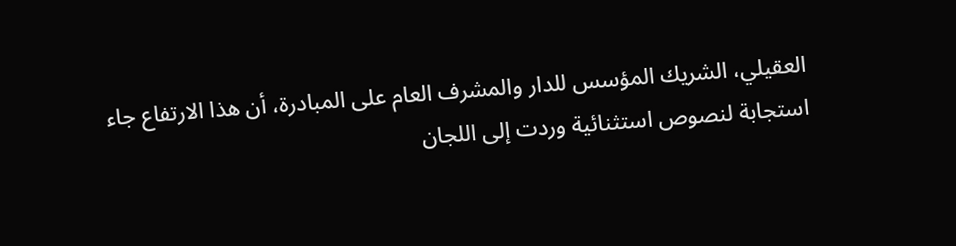العقيلي، الشريك المؤسس للدار والمشرف العام على المبادرة، أن هذا الارتفاع جاء استجابة لنصوص استثنائية وردت إلى اللجان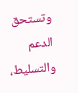وتستحق الدعم والتسليط،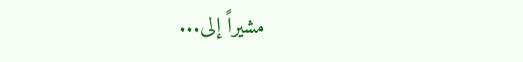مشيراً إلى...